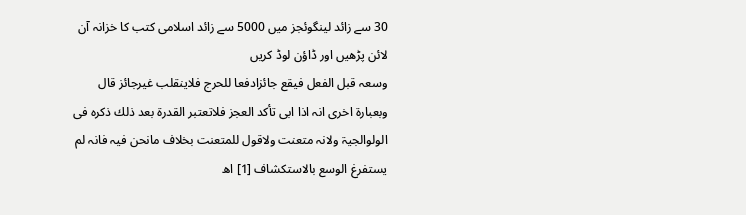30 سے زائد لینگوئجز میں 5000 سے زائد اسلامی کتب کا خزانہ آن لائن پڑھیں اور ڈاؤن لوڈ کریں
وسعہ قبل الفعل فیقع جائزادفعا للحرج فلاینقلب غیرجائز قال وبعبارۃ اخری انہ اذا ابی تأکد العجز فلاتعتبر القدرۃ بعد ذلك ذکرہ فی الولوالجیۃ ولانہ متعنت ولاقول للمتعنت بخلاف مانحن فیہ فانہ لم یستفرغ الوسع بالاستکشاف [1] اھ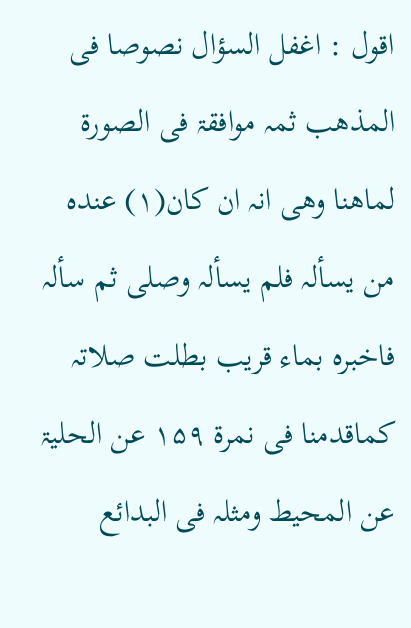اقول : اغفل السؤال نصوصا فی المذھب ثمہ موافقۃ فی الصورۃ لماھنا وھی انہ ان کان(۱) عندہ من یسألہ فلم یسألہ وصلی ثم سألہ فاخبرہ بماء قریب بطلت صلاتہ کماقدمنا فی نمرۃ ۱۵۹ عن الحلیۃ عن المحیط ومثلہ فی البدائع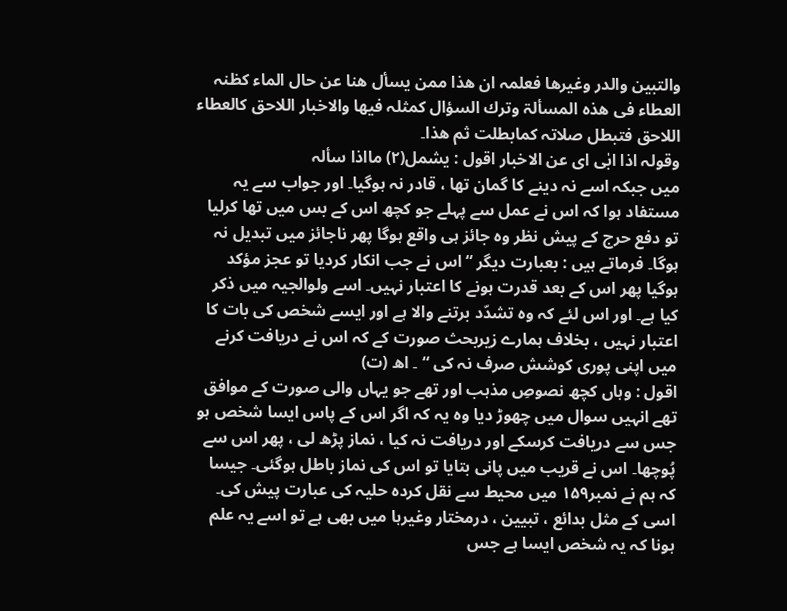والتبین والدر وغیرھا فعلمہ ان ھذا ممن یسأل ھنا عن حال الماء کظنہ العطاء فی ھذہ المسألۃ وترك السؤال کمثلہ فیھا والاخبار اللاحق کالعطاء اللاحق فتبطل صلاتہ کمابطلت ثم ھذا۔
وقولہ اذا ابٰی ای عن الاخبار اقول : یشمل(۲) مااذا سألہ
میں جبکہ اسے نہ دینے کا گمان تھا ، قادر نہ ہوگیا۔ اور جواب سے یہ مستفاد ہوا کہ اس نے عمل سے پہلے جو کچھ اس کے بس میں تھا کرلیا تو دفع حرج کے پیش نظر وہ جائز ہی واقع ہوگا پھر ناجائز میں تبدیل نہ ہوگا۔ فرماتے ہیں : بعبارت دیگر “ اس نے جب انکار کردیا تو عجز مؤکد ہوگیا پھر اس کے بعد قدرت ہونے کا اعتبار نہیں۔ اسے ولوالجیہ میں ذکر کیا ہے۔ اور اس لئے کہ وہ تشدّد برتنے والا ہے اور ایسے شخص کی بات کا اعتبار نہیں ، بخلاف ہمارے زیربحث صورت کے کہ اس نے دریافت کرنے میں اپنی پوری کوشش صرف نہ کی “ ۔ اھ (ت)
اقول : وہاں کچھ نصوصِ مذہب اور تھے جو یہاں والی صورت کے موافق تھے انہیں سوال میں چھوڑ دیا وہ یہ کہ اگر اس کے پاس ایسا شخص ہو جس سے دریافت کرسکے اور دریافت نہ کیا ، نماز پڑھ لی ، پھر اس سے پُوچھا۔ اس نے قریب میں پانی بتایا تو اس کی نماز باطل ہوگئی۔ جیسا کہ ہم نے نمبر۱۵۹ میں محیط سے نقل کردہ حلیہ کی عبارت پیش کی۔ اسی کے مثل بدائع ، تبیین ، درمختار وغیرہا میں بھی ہے تو اسے یہ علم ہونا کہ یہ شخص ایسا ہے جس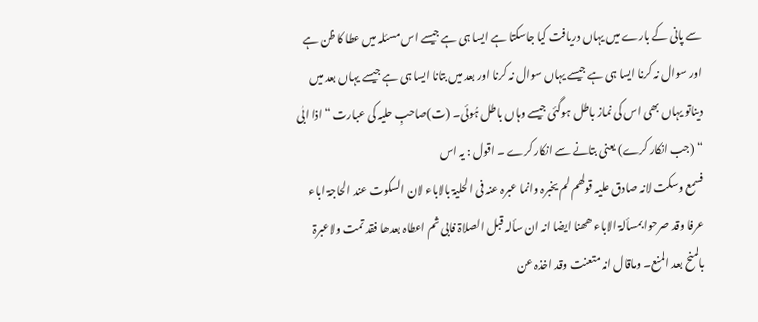سے پانی کے بارے میں یہاں دریافت کیا جاسکتا ہے ایسا ہی ہے جیسے اس مسئلہ میں عطا کا ظن ہے اور سوال نہ کرنا ایسا ہی ہے جیسے یہاں سوال نہ کرنا اور بعد میں بتانا ایسا ہی ہے جیسے یہاں بعد میں دیناتو یہاں بھی اس کی نماز باطل ہوگئی جیسے وہاں باطل ہُوئی۔ (ت)صاحبِ حلیہ کی عبارت “ اذا ابٰی “ (جب انکار کرے) یعنی بتانے سے انکار کرے ۔ اقول : یہ اس
فسمع وسکت لانہ صادق علیہ قولھم لم یخبرہ وانما عبرہ عنہ فی الحلیۃ بالاباء لان السکوت عند الحاجۃ اباء عرفا وقد صرحوا بمسألۃ الاباء ھھنا ایضا انہ ان سألہ قبل الصلاۃ فابی ثم اعطاہ بعدھا فقد تمت ولاعبرۃ بالمنح بعد المنع۔ وماقال انہ متعنت وقد اخذہ عن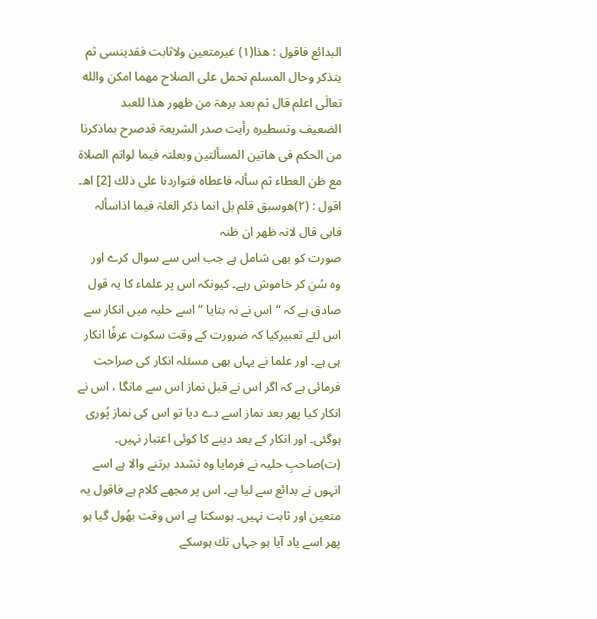البدائع فاقول : ھذا(۱) غیرمتعین ولاثابت فقدینسی ثم یتذکر وحال المسلم تحمل علی الصلاح مھما امکن والله تعالٰی اعلم قال ثم بعد برھۃ من ظھور ھذا للعبد الضعیف وتسطیرہ رأیت صدر الشریعۃ قدصرح بماذکرنا من الحکم فی ھاتین المسألتین وبعلتہ فیما لواتم الصلاۃ مع ظن العطاء ثم سألہ فاعطاہ فتواردنا علی ذلك [2] اھ۔
اقول : (۲)ھوسبق قلم بل انما ذکر العلۃ فیما اذاسألہ فابی قال لانہ ظھر ان ظنہ
صورت کو بھی شامل ہے جب اس سے سوال کرے اور وہ سُن کر خاموش رہے۔ کیونکہ اس پر علماء کا یہ قول صادق ہے کہ “ اس نے نہ بتایا “ اسے حلیہ میں انکار سے اس لئے تعبیرکیا کہ ضرورت کے وقت سکوت عرفًا انکار ہی ہے۔ اور علما نے یہاں بھی مسئلہ انکار کی صراحت فرمائی ہے کہ اگر اس نے قبل نماز اس سے مانگا ، اس نے انکار کیا پھر بعد نماز اسے دے دیا تو اس کی نماز پُوری ہوگئی۔ اور انکار کے بعد دینے کا کوئی اعتبار نہیں۔ (ت)صاحبِ حلیہ نے فرمایا وہ تشدد برتنے والا ہے اسے انہوں نے بدائع سے لیا ہے۔ اس پر مجھے کلام ہے فاقول یہ متعین اور ثابت نہیں۔ ہوسکتا ہے اس وقت بھُول گیا ہو پھر اسے یاد آیا ہو جہاں تك ہوسکے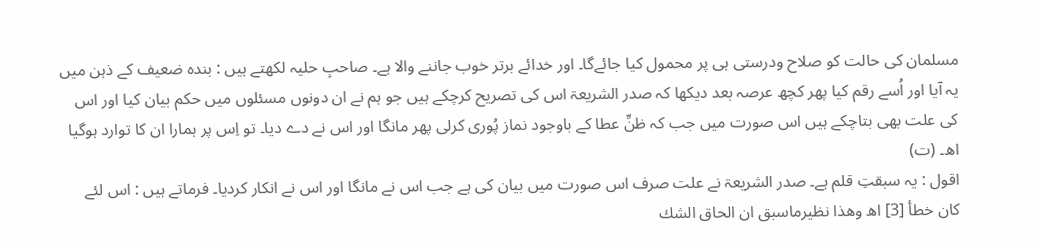مسلمان کی حالت کو صلاح ودرستی ہی پر محمول کیا جائےگا۔ اور خدائے برتر خوب جاننے والا ہے۔ صاحبِ حلیہ لکھتے ہیں : بندہ ضعیف کے ذہن میں یہ آیا اور اُسے رقم کیا پھر کچھ عرصہ بعد دیکھا کہ صدر الشریعۃ اس کی تصریح کرچکے ہیں جو ہم نے ان دونوں مسئلوں میں حکم بیان کیا اور اس کی علت بھی بتاچکے ہیں اس صورت میں جب کہ ظنِّ عطا کے باوجود نماز پُوری کرلی پھر مانگا اور اس نے دے دیا۔ تو اِس پر ہمارا ان کا توارد ہوگیا اھ۔ (ت)
اقول : یہ سبقتِ قلم ہے۔ صدر الشریعۃ نے علت صرف اس صورت میں بیان کی ہے جب اس نے مانگا اور اس نے انکار کردیا۔ فرماتے ہیں : اس لئے
کان خطأ [3] اھ وھذا نظیرماسبق ان الحاق الشك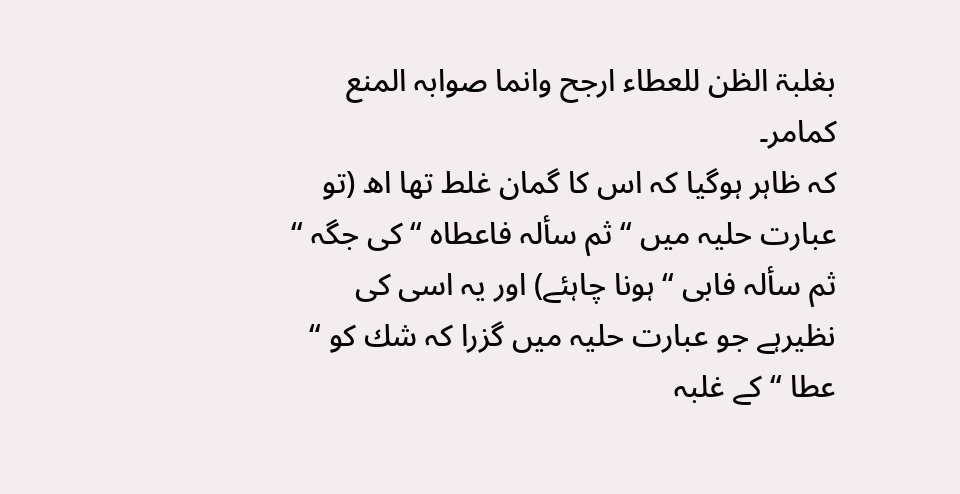بغلبۃ الظن للعطاء ارجح وانما صوابہ المنع کمامر۔
کہ ظاہر ہوگیا کہ اس کا گمان غلط تھا اھ (تو عبارت حلیہ میں “ ثم سألہ فاعطاہ “ کی جگہ “ ثم سألہ فابی “ ہونا چاہئے) اور یہ اسی کی نظیرہے جو عبارت حلیہ میں گزرا کہ شك کو “ عطا “ کے غلبہ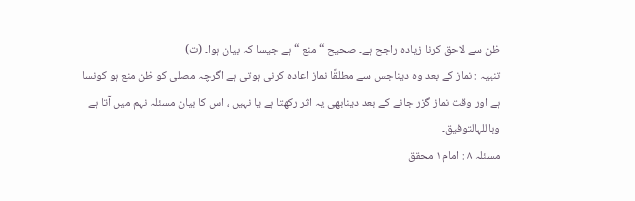ظن سے لاحق کرنا زیادہ راجح ہے۔ صحیح “ منع “ ہے جیسا کہ بیان ہوا۔ (ت)
تنبیہ : نماز کے بعد وہ دیناجس سے مطلقًا نماز اعادہ کرنی ہوتی ہے اگرچہ مصلی کو ظن منع ہو کونسا ہے اور وقت نماز گزر جانے کے بعد دینابھی یہ اثر رکھتا ہے یا نہیں ، اس کا بیان مسئلہ نہم میں آتا ہے وباللہالتوفیق۔
مسئلہ ۸ : امام۱ محقق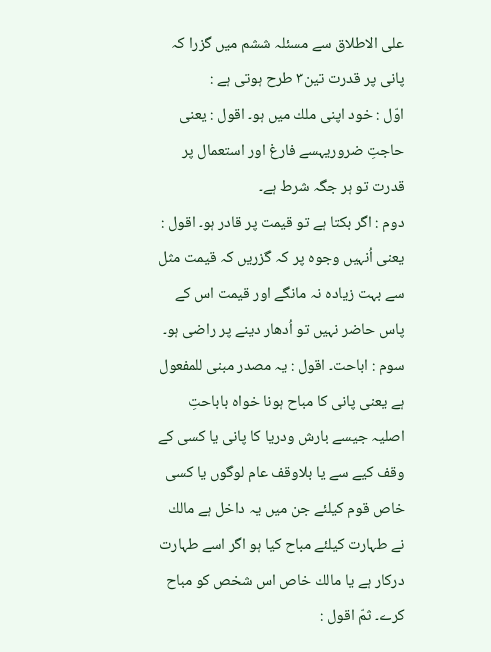علی الاطلاق سے مسئلہ ششم میں گزرا کہ پانی پر قدرت تین۳ طرح ہوتی ہے :
اوّل : خود اپنی ملك میں ہو۔ اقول : یعنی حاجتِ ضروریہسے فارغ اور استعمال پر قدرت تو ہر جگہ شرط ہے۔
دوم : اگر بکتا ہے تو قیمت پر قادر ہو۔ اقول : یعنی اُنہیں وجوہ پر کہ گزریں کہ قیمت مثل سے بہت زیادہ نہ مانگے اور قیمت اس کے پاس حاضر نہیں تو اُدھار دینے پر راضی ہو۔
سوم : اباحت۔ اقول : یہ مصدر مبنی للمفعول ہے یعنی پانی کا مباح ہونا خواہ باباحتِ اصلیہ جیسے بارش ودریا کا پانی یا کسی کے وقف کیے سے یا بلاوقف عام لوگوں یا کسی خاص قوم کیلئے جن میں یہ داخل ہے مالك نے طہارت کیلئے مباح کیا ہو اگر اسے طہارت درکار ہے یا مالك خاص اس شخص کو مباح کرے۔ ثمّ اقول :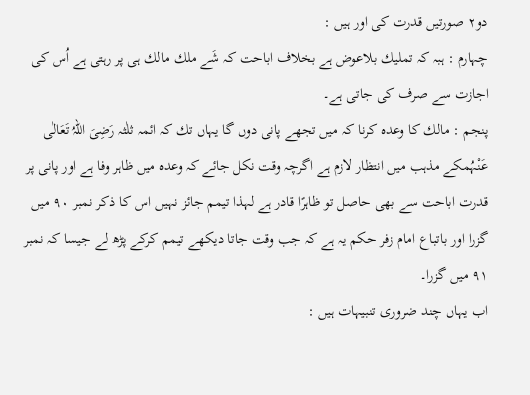دو۲ صورتیں قدرت کی اور ہیں :
چہارم : ہبہ کہ تملیك بلاعوض ہے بخلاف اباحت کہ شَے ملك مالك ہی پر رہتی ہے اُس کی اجازت سے صرف کی جاتی ہے۔
پنجم : مالك کا وعدہ کرنا کہ میں تجھے پانی دوں گا یہاں تك کہ ائمہ ثلٰثہ رَضِیَ اللہُ تَعَالٰی عَنْہُمکے مذہب میں انتظار لازم ہے اگرچہ وقت نکل جائے کہ وعدہ میں ظاہر وفا ہے اور پانی پر قدرت اباحت سے بھی حاصل تو ظاہرًا قادر ہے لہذا تیمم جائز نہیں اس کا ذکر نمبر ۹۰ میں گزرا اور باتباع امام زفر حکم یہ ہے کہ جب وقت جاتا دیکھے تیمم کرکے پڑھ لے جیسا کہ نمبر ۹۱ میں گزرا۔
اب یہاں چند ضروری تنبیہات ہیں :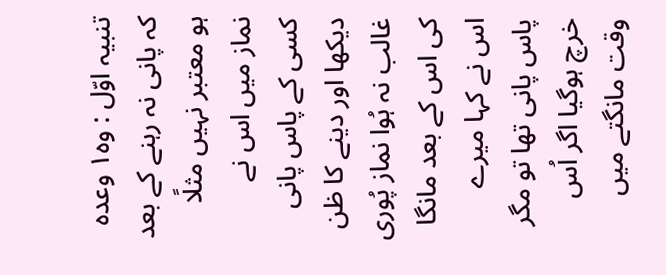تنبیہ اوّل : وہ۱ وعدہ کہ پانی نہ رہنے کے بعد ہو معتبر نہیں مثلًا نماز میں اس نے کسی کے پاس پانی دیکھا اور دینے کا ظن غالب نہ ہُوا نماز پُوری کی اس کے بعد مانگا اس نے کہا میرے پاس پانی تھا تو مگر خرچ ہوگیا اگر اُس وقت مانگتے میں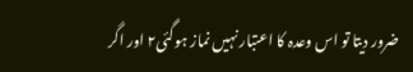ضرور دیتا تو اس وعدہ کا اعتبار نہیں نماز ہوگئی۲ اور اگر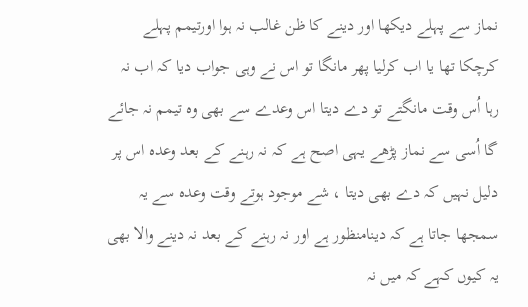نماز سے پہلے دیکھا اور دینے کا ظن غالب نہ ہوا اورتیمم پہلے کرچکا تھا یا اب کرلیا پھر مانگا تو اس نے وہی جواب دیا کہ اب نہ رہا اُس وقت مانگتے تو دے دیتا اس وعدے سے بھی وہ تیمم نہ جائے گا اُسی سے نماز پڑھے یہی اصح ہے کہ نہ رہنے کے بعد وعدہ اس پر دلیل نہیں کہ دے بھی دیتا ، شے موجود ہوتے وقت وعدہ سے یہ سمجھا جاتا ہے کہ دینامنظور ہے اور نہ رہنے کے بعد نہ دینے والا بھی یہ کیوں کہے کہ میں نہ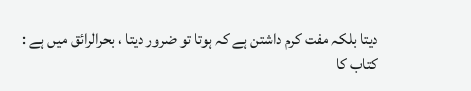دیتا بلکہ مفت کرم داشتن ہے کہ ہوتا تو ضرور دیتا ، بحرالرائق میں ہے :
کتاب کا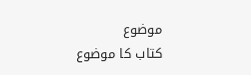موضوع
کتاب کا موضوع